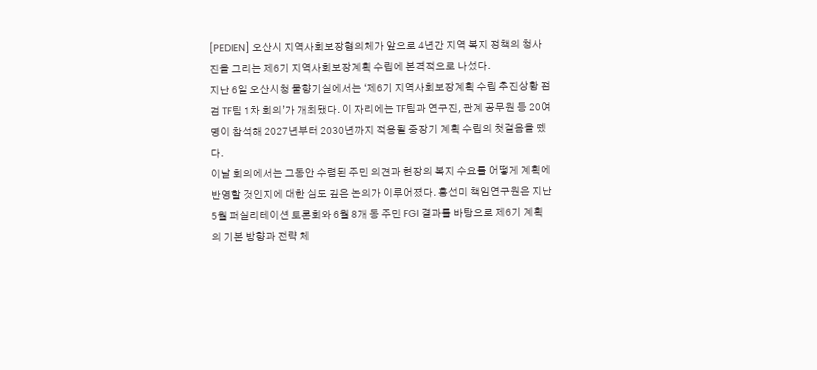[PEDIEN] 오산시 지역사회보장협의체가 앞으로 4년간 지역 복지 정책의 청사진을 그리는 제6기 지역사회보장계획 수립에 본격적으로 나섰다.
지난 6일 오산시청 물향기실에서는 ‘제6기 지역사회보장계획 수립 추진상황 점검 TF팀 1차 회의’가 개최됐다. 이 자리에는 TF팀과 연구진, 관계 공무원 등 20여 명이 참석해 2027년부터 2030년까지 적용될 중장기 계획 수립의 첫걸음을 뗐다.
이날 회의에서는 그동안 수렴된 주민 의견과 현장의 복지 수요를 어떻게 계획에 반영할 것인지에 대한 심도 깊은 논의가 이루어졌다. 홍선미 책임연구원은 지난 5월 퍼실리테이션 토론회와 6월 8개 동 주민 FGI 결과를 바탕으로 제6기 계획의 기본 방향과 전략 체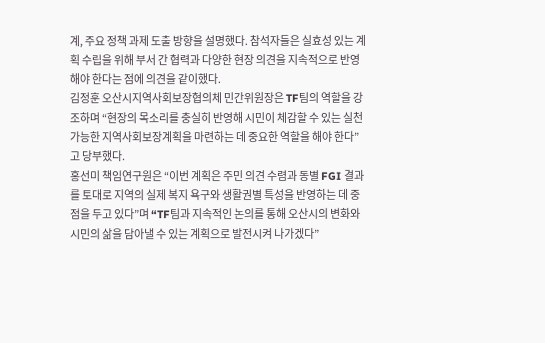계, 주요 정책 과제 도출 방향을 설명했다. 참석자들은 실효성 있는 계획 수립을 위해 부서 간 협력과 다양한 현장 의견을 지속적으로 반영해야 한다는 점에 의견을 같이했다.
김정훈 오산시지역사회보장협의체 민간위원장은 TF팀의 역할을 강조하며 “현장의 목소리를 충실히 반영해 시민이 체감할 수 있는 실천 가능한 지역사회보장계획을 마련하는 데 중요한 역할을 해야 한다”고 당부했다.
홍선미 책임연구원은 “이번 계획은 주민 의견 수렴과 동별 FGI 결과를 토대로 지역의 실제 복지 욕구와 생활권별 특성을 반영하는 데 중점을 두고 있다”며 “TF팀과 지속적인 논의를 통해 오산시의 변화와 시민의 삶을 담아낼 수 있는 계획으로 발전시켜 나가겠다”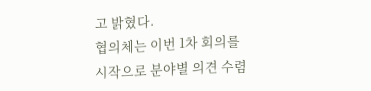고 밝혔다.
협의체는 이번 1차 회의를 시작으로 분야별 의견 수렴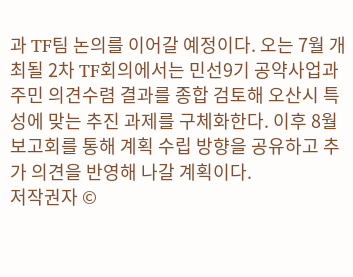과 TF팀 논의를 이어갈 예정이다. 오는 7월 개최될 2차 TF회의에서는 민선9기 공약사업과 주민 의견수렴 결과를 종합 검토해 오산시 특성에 맞는 추진 과제를 구체화한다. 이후 8월 보고회를 통해 계획 수립 방향을 공유하고 추가 의견을 반영해 나갈 계획이다.
저작권자 ©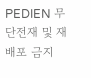PEDIEN 무단전재 및 재배포 금지